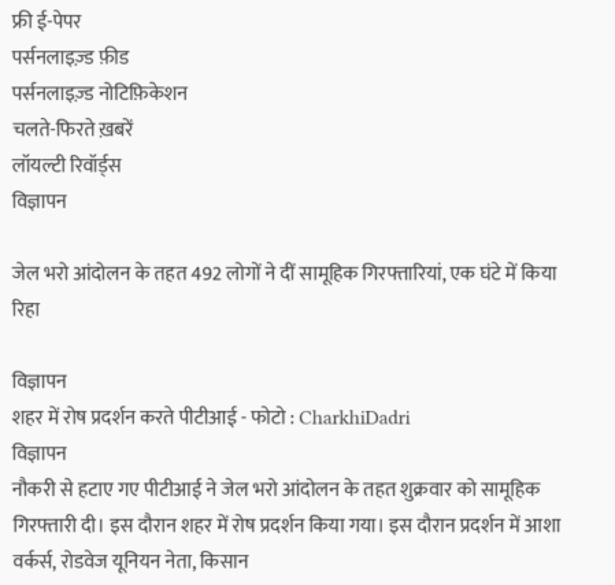फ्री ई-पेपर
पर्सनलाइज़्ड फ़ीड
पर्सनलाइज़्ड नोटिफ़िकेशन
चलते-फिरते ख़बरें
लॉयल्टी रिवॉर्ड्स
विज्ञापन

जेल भरो आंदोलन के तहत 492 लोगों ने दीं सामूहिक गिरफ्तारियां, एक घंटे में किया रिहा

विज्ञापन
शहर में रोष प्रदर्शन करते पीटीआई - फोटो : CharkhiDadri
विज्ञापन
नौकरी से हटाए गए पीटीआई ने जेल भरो आंदोलन के तहत शुक्रवार को सामूहिक गिरफ्तारी दी। इस दौरान शहर में रोष प्रदर्शन किया गया। इस दौरान प्रदर्शन में आशा वर्कर्स, रोडवेज यूनियन नेता, किसान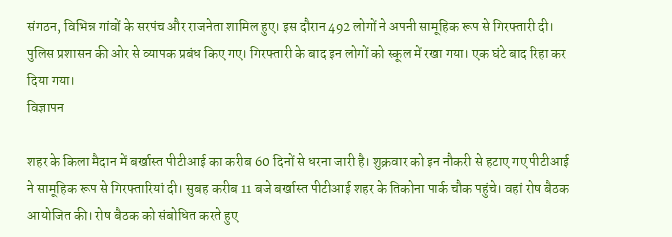संगठन, विभिन्न गांवों के सरपंच और राजनेता शामिल हुए। इस दौरान 492 लोगों ने अपनी सामूहिक रूप से गिरफ्तारी दी। पुलिस प्रशासन की ओर से व्यापक प्रबंध किए गए। गिरफ्तारी के बाद इन लोगों को स्कूल में रखा गया। एक घंटे बाद रिहा कर दिया गया।
विज्ञापन

शहर के किला मैदान में बर्खास्त पीटीआई का करीब 60 दिनों से धरना जारी है। शुक्रवार को इन नौकरी से हटाए गए पीटीआई ने सामूहिक रूप से गिरफ्तारियां दी। सुबह करीब 11 बजे बर्खास्त पीटीआई शहर के तिकोना पार्क चौक पहुंचे। वहां रोष बैठक आयोजित की। रोष बैठक को संबोधित करते हुए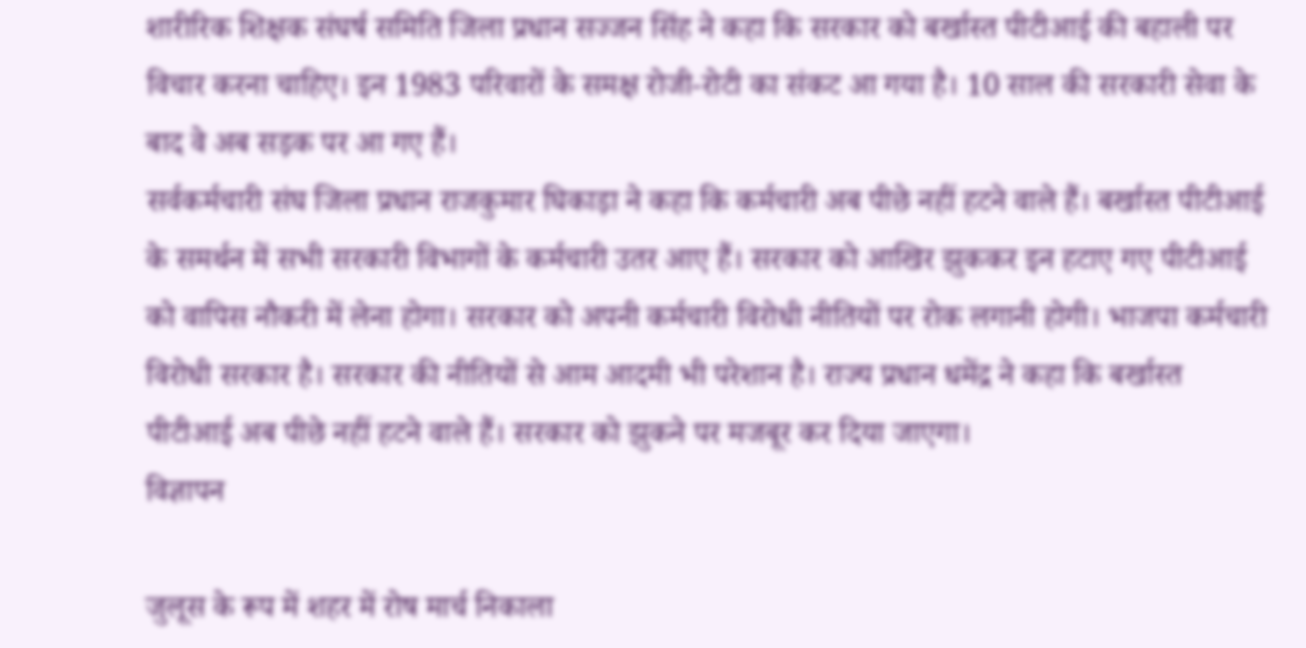शारीरिक शिक्षक संघर्ष समिति जिला प्रधान सज्जन सिंह ने कहा कि सरकार को बर्खास्त पीटीआई की बहाली पर विचार करना चाहिए। इन 1983 परिवारों के समक्ष रोजी-रोटी का संकट आ गया है। 10 साल की सरकारी सेवा के बाद वे अब सड़क पर आ गए हैं।
सर्वकर्मचारी संघ जिला प्रधान राजकुमार घिकाड़ा ने कहा कि कर्मचारी अब पीछे नहीं हटने वाले हैं। बर्खास्त पीटीआई के समर्थन में सभी सरकारी विभागों के कर्मचारी उतर आए हैं। सरकार को आखिर झुककर इन हटाए गए पीटीआई को वापिस नौकरी में लेना होगा। सरकार को अपनी कर्मचारी विरोधी नीतियों पर रोक लगानी होगी। भाजपा कर्मचारी विरोधी सरकार है। सरकार की नीतियों से आम आदमी भी परेशान है। राज्य प्रधान धमेंद्र ने कहा कि बर्खास्त पीटीआई अब पीछे नहीं हटने वाले हैं। सरकार को झुकने पर मजबूर कर दिया जाएगा।
विज्ञापन

जुलूस के रूप में शहर में रोष मार्च निकाला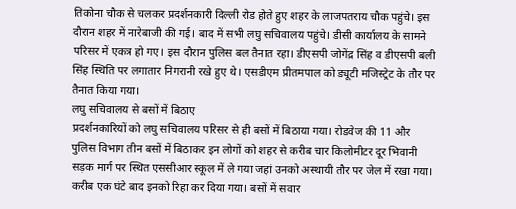तिकोना चौक से चलकर प्रदर्शनकारी दिल्ली रोड होते हुए शहर के लाजपतराय चौक पहुंचे। इस दौरान शहर में नारेबाजी की गई। बाद में सभी लघु सचिवालय पहुंचे। डीसी कार्यालय के सामने परिसर में एकत्र हो गए। इस दौरान पुलिस बल तैनात रहा। डीएसपी जोगेंद्र सिंह व डीएसपी बली सिंह स्थिति पर लगातार निगरानी रखे हुए थे। एसडीएम प्रीतमपाल को ड्यूटी मजिस्ट्रेट के तौर पर तैनात किया गया।
लघु सचिवालय से बसों में बिठाए
प्रदर्शनकारियों को लघु सचिवालय परिसर से ही बसों में बिठाया गया। रोडवेज की 11 और पुलिस विभाग तीन बसों में बिठाकर इन लोगों को शहर से करीब चार किलोमीटर दूर भिवानी सड़क मार्ग पर स्थित एससीआर स्कूल में ले गया जहां उनको अस्थायी तौर पर जेल में रखा गया। करीब एक घंटे बाद इनको रिहा कर दिया गया। बसों में सवार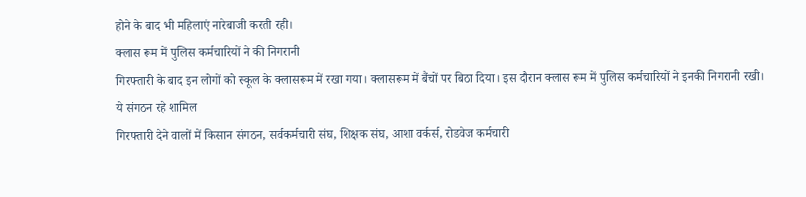होने के बाद भी महिलाएं नारेबाजी करती रही।
क्लास रूम में पुलिस कर्मचारियों ने की निगरानी
गिरफ्तारी के बाद इन लोगों को स्कूल के क्लासरूम में रखा गया। क्लासरूम में बैंचों पर बिठा दिया। इस दौरान क्लास रूम में पुलिस कर्मचारियों ने इनकी निगरानी रखी।
ये संगठन रहे शामिल
गिरफ्तारी देने वालों में किसान संगठन, सर्वकर्मचारी संघ, शिक्षक संघ, आशा वर्कर्स, रोडवेज कर्मचारी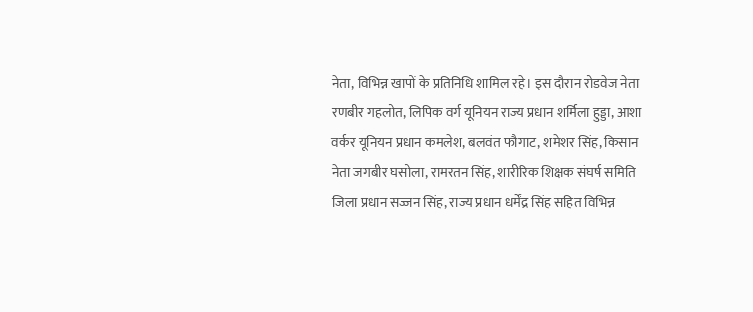नेता, विभिन्न खापों के प्रतिनिधि शामिल रहे। इस दौरान रोडवेज नेता रणबीर गहलोत, लिपिक वर्ग यूनियन राज्य प्रधान शर्मिला हुड्डा, आशा वर्कर यूनियन प्रधान कमलेश, बलवंत फौगाट, शमेशर सिंह, किसान नेता जगबीर घसोला, रामरतन सिंह, शारीरिक शिक्षक संघर्ष समिति जिला प्रधान सज्जन सिंह, राज्य प्रधान धर्मेंद्र सिंह सहित विभिन्न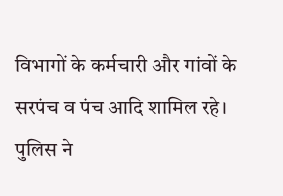विभागों के कर्मचारी और गांवों के सरपंच व पंच आदि शामिल रहे।
पुलिस ने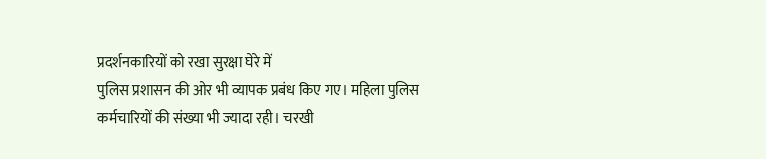प्रदर्शनकारियों को रखा सुरक्षा घेरे में
पुलिस प्रशासन की ओर भी व्यापक प्रबंध किए गए। महिला पुलिस कर्मचारियों की संख्या भी ज्यादा रही। चरखी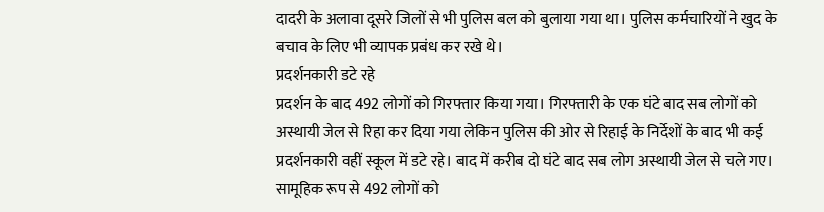दादरी के अलावा दूसरे जिलों से भी पुलिस बल को बुलाया गया था। पुलिस कर्मचारियों ने खुद के बचाव के लिए भी व्यापक प्रबंध कर रखे थे।
प्रदर्शनकारी डटे रहे
प्रदर्शन के बाद 492 लोगों को गिरफ्तार किया गया। गिरफ्तारी के एक घंटे बाद सब लोगों को अस्थायी जेल से रिहा कर दिया गया लेकिन पुलिस की ओर से रिहाई के निर्देशों के बाद भी कई प्रदर्शनकारी वहीं स्कूल में डटे रहे। बाद में करीब दो घंटे बाद सब लोग अस्थायी जेल से चले गए।
सामूहिक रूप से 492 लोगों को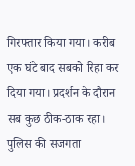गिरफ्तार किया गया। करीब एक घंटे बाद सबको रिहा कर दिया गया। प्रदर्शन के दौरान सब कुछ ठीक-ठाक रहा। पुलिस की सजगता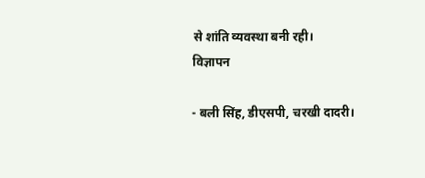से शांति व्यवस्था बनी रही।
विज्ञापन

- बली सिंह, डीएसपी, चरखी दादरी।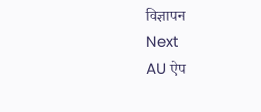विज्ञापन
Next
AU ऐप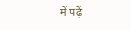में पढ़ें